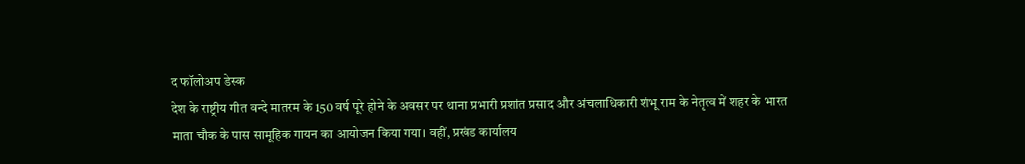द फॉलोअप डेस्क
देश के राष्ट्रीय गीत वन्दे मातरम के 150 वर्ष पूरे होने के अवसर पर थाना प्रभारी प्रशांत प्रसाद और अंचलाधिकारी शंभू राम के नेतृत्व में शहर के भारत माता चौक के पास सामूहिक गायन का आयोजन किया गया। वहीं, प्रखंड कार्यालय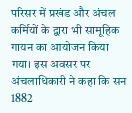परिसर में प्रखंड और अंचल कर्मियों के द्वारा भी सामूहिक गायन का आयोजन किया गया। इस अवसर पर अंचलाधिकारी ने कहा कि सन 1882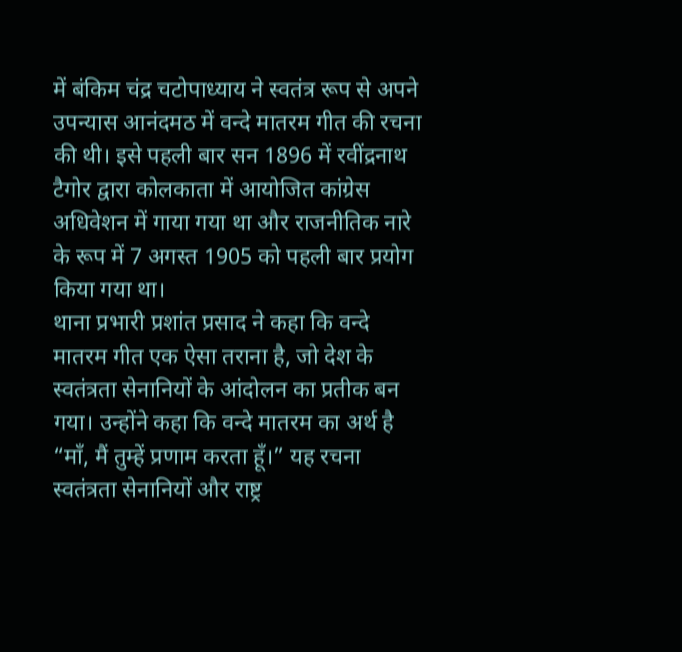में बंकिम चंद्र चटोपाध्याय ने स्वतंत्र रूप से अपने उपन्यास आनंदमठ में वन्दे मातरम गीत की रचना की थी। इसे पहली बार सन 1896 में रवींद्रनाथ टैगोर द्वारा कोलकाता में आयोजित कांग्रेस अधिवेशन में गाया गया था और राजनीतिक नारे के रूप में 7 अगस्त 1905 को पहली बार प्रयोग किया गया था।
थाना प्रभारी प्रशांत प्रसाद ने कहा कि वन्दे मातरम गीत एक ऐसा तराना है, जो देश के स्वतंत्रता सेनानियों के आंदोलन का प्रतीक बन गया। उन्होंने कहा कि वन्दे मातरम का अर्थ है “माँ, मैं तुम्हें प्रणाम करता हूँ।” यह रचना स्वतंत्रता सेनानियों और राष्ट्र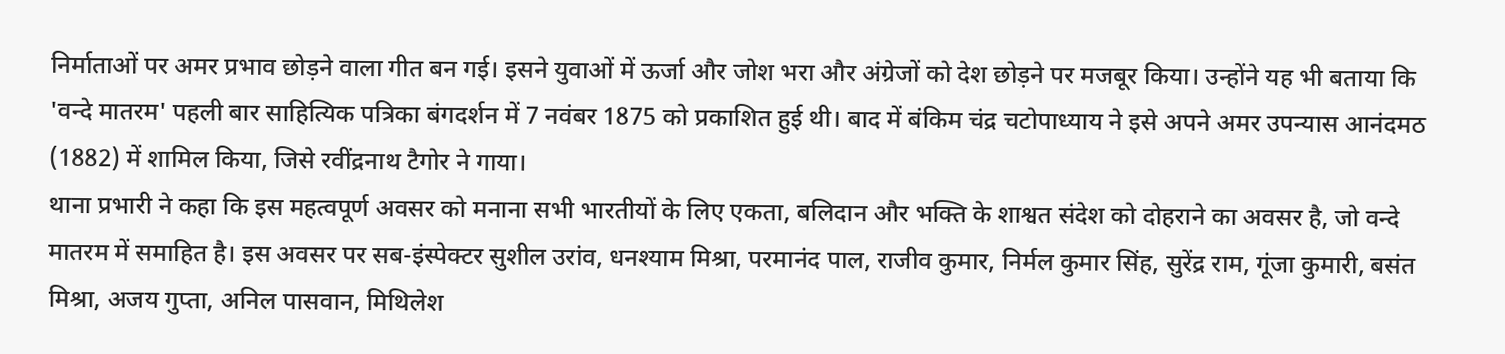निर्माताओं पर अमर प्रभाव छोड़ने वाला गीत बन गई। इसने युवाओं में ऊर्जा और जोश भरा और अंग्रेजों को देश छोड़ने पर मजबूर किया। उन्होंने यह भी बताया कि 'वन्दे मातरम' पहली बार साहित्यिक पत्रिका बंगदर्शन में 7 नवंबर 1875 को प्रकाशित हुई थी। बाद में बंकिम चंद्र चटोपाध्याय ने इसे अपने अमर उपन्यास आनंदमठ (1882) में शामिल किया, जिसे रवींद्रनाथ टैगोर ने गाया।
थाना प्रभारी ने कहा कि इस महत्वपूर्ण अवसर को मनाना सभी भारतीयों के लिए एकता, बलिदान और भक्ति के शाश्वत संदेश को दोहराने का अवसर है, जो वन्दे मातरम में समाहित है। इस अवसर पर सब-इंस्पेक्टर सुशील उरांव, धनश्याम मिश्रा, परमानंद पाल, राजीव कुमार, निर्मल कुमार सिंह, सुरेंद्र राम, गूंजा कुमारी, बसंत मिश्रा, अजय गुप्ता, अनिल पासवान, मिथिलेश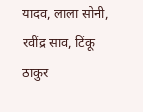यादव, लाला सोनी, रवींद्र साव, टिंकू ठाकुर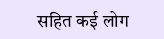सहित कई लोग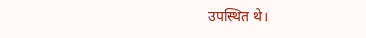उपस्थित थे।